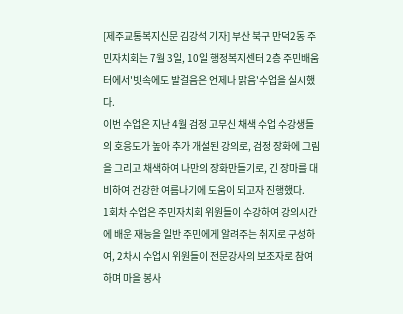[제주교통복지신문 김강석 기자] 부산 북구 만덕2동 주민자치회는 7월 3일, 10일 행정복지센터 2층 주민배움터에서'빗속에도 발걸음은 언제나 맑음'수업을 실시했다.
이번 수업은 지난 4월 검정 고무신 채색 수업 수강생들의 호응도가 높아 추가 개설된 강의로, 검정 장화에 그림을 그리고 채색하여 나만의 장화만들기로, 긴 장마를 대비하여 건강한 여름나기에 도움이 되고자 진행했다.
1회차 수업은 주민자치회 위원들이 수강하여 강의시간에 배운 재능을 일반 주민에게 알려주는 취지로 구성하여, 2차시 수업시 위원들이 전문강사의 보조자로 참여하며 마을 봉사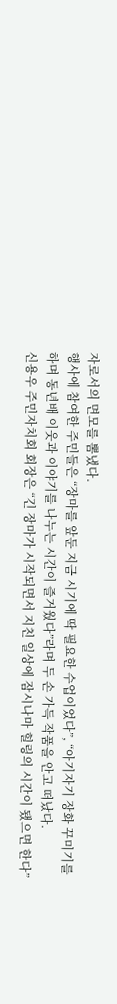자로서의 면모를 뽐냈다.
행사에 참여한 주민들은 “장마를 앞둔 지금 시기에 딱 필요한 수업이었다”, “아기자기 장화 꾸미기를 하며 동년배 이웃과 이야기를 나누는 시간이 즐거웠다”라며 두 손 가득 작품을 안고 떠났다.
신용우 주민자치회 회장은 “긴 장마가 시작되면서 지친 일상에 잠시나마 힐링의 시간이 됐으면 한다”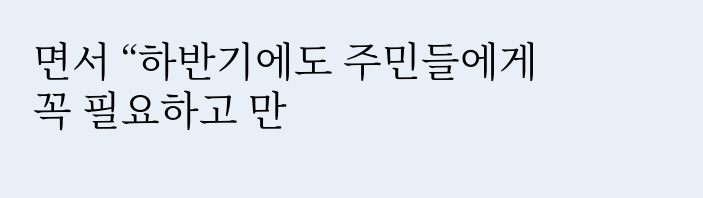면서 “하반기에도 주민들에게 꼭 필요하고 만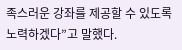족스러운 강좌를 제공할 수 있도록 노력하겠다”고 말했다.